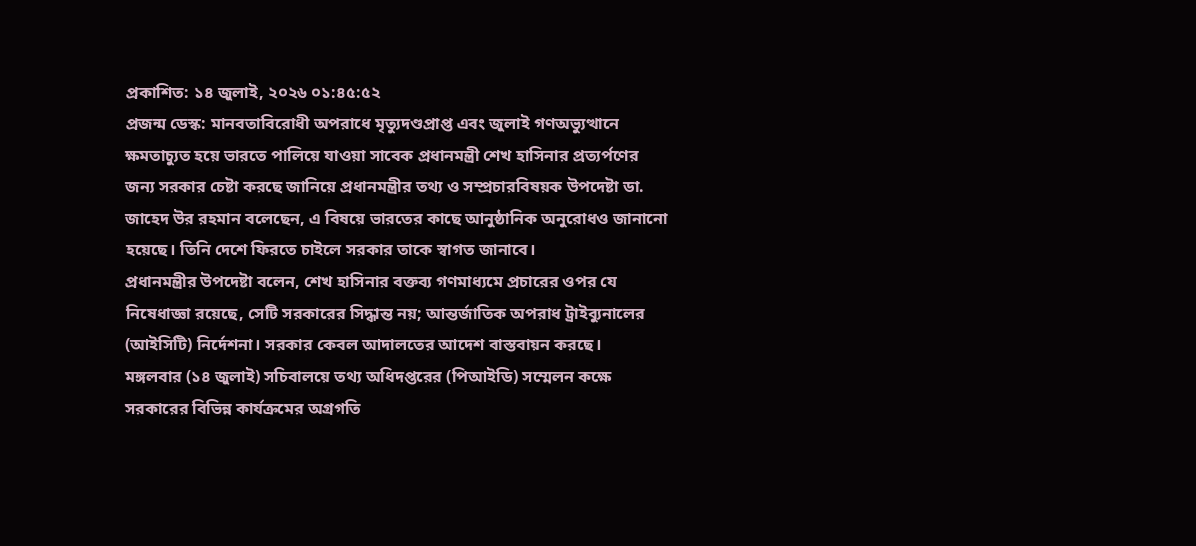প্রকাশিত: ১৪ জুলাই, ২০২৬ ০১:৪৫:৫২
প্রজন্ম ডেস্ক: মানবতাবিরোধী অপরাধে মৃত্যুদণ্ডপ্রাপ্ত এবং জুলাই গণঅভ্যুত্থানে ক্ষমতাচ্যুত হয়ে ভারতে পালিয়ে যাওয়া সাবেক প্রধানমন্ত্রী শেখ হাসিনার প্রত্যর্পণের জন্য সরকার চেষ্টা করছে জানিয়ে প্রধানমন্ত্রীর তথ্য ও সম্প্রচারবিষয়ক উপদেষ্টা ডা. জাহেদ উর রহমান বলেছেন, এ বিষয়ে ভারতের কাছে আনুষ্ঠানিক অনুরোধও জানানো হয়েছে। তিনি দেশে ফিরতে চাইলে সরকার তাকে স্বাগত জানাবে।
প্রধানমন্ত্রীর উপদেষ্টা বলেন, শেখ হাসিনার বক্তব্য গণমাধ্যমে প্রচারের ওপর যে নিষেধাজ্ঞা রয়েছে, সেটি সরকারের সিদ্ধান্ত নয়; আন্তর্জাতিক অপরাধ ট্রাইব্যুনালের (আইসিটি) নির্দেশনা। সরকার কেবল আদালতের আদেশ বাস্তবায়ন করছে।
মঙ্গলবার (১৪ জুলাই) সচিবালয়ে তথ্য অধিদপ্তরের (পিআইডি) সম্মেলন কক্ষে সরকারের বিভিন্ন কার্যক্রমের অগ্রগতি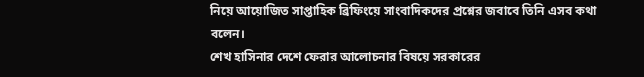নিয়ে আয়োজিত সাপ্তাহিক ব্রিফিংয়ে সাংবাদিকদের প্রশ্নের জবাবে তিনি এসব কথা বলেন।
শেখ হাসিনার দেশে ফেরার আলোচনার বিষয়ে সরকারের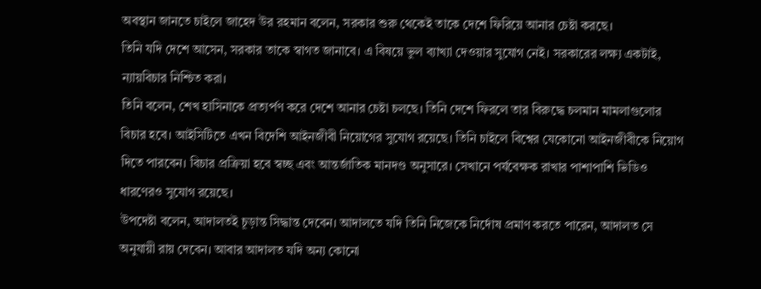অবস্থান জানতে চাইলে জাহেদ উর রহমান বলেন, সরকার শুরু থেকেই তাকে দেশে ফিরিয়ে আনার চেষ্টা করছে।
তিনি যদি দেশে আসেন, সরকার তাকে স্বাগত জানাবে। এ বিষয়ে ভুল ব্যাখ্যা দেওয়ার সুযোগ নেই। সরকারের লক্ষ্য একটাই, ন্যায়বিচার নিশ্চিত করা।
তিনি বলেন, শেখ হাসিনাকে প্রত্যর্পণ করে দেশে আনার চেষ্টা চলছে। তিনি দেশে ফিরলে তার বিরুদ্ধে চলমান মামলাগুলোর বিচার হবে। আইসিটিতে এখন বিদেশি আইনজীবী নিয়োগের সুযোগ রয়েছে। তিনি চাইলে বিশ্বের যেকোনো আইনজীবীকে নিয়োগ দিতে পারবেন। বিচার প্রক্রিয়া হবে স্বচ্ছ এবং আন্তর্জাতিক মানদণ্ড অনুসারে। সেখানে পর্যবেক্ষক রাখার পাশাপাশি ভিডিও ধারণেরও সুযোগ রয়েছে।
উপদেষ্টা বলেন, আদালতই চূড়ান্ত সিদ্ধান্ত দেবেন। আদালতে যদি তিনি নিজেকে নির্দোষ প্রমাণ করতে পারেন, আদালত সে অনুযায়ী রায় দেবেন। আবার আদালত যদি অন্য কোনো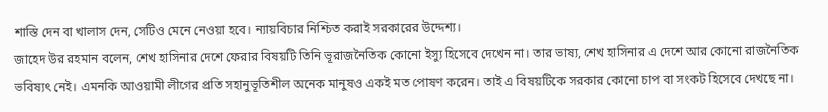শাস্তি দেন বা খালাস দেন, সেটিও মেনে নেওয়া হবে। ন্যায়বিচার নিশ্চিত করাই সরকারের উদ্দেশ্য।
জাহেদ উর রহমান বলেন, শেখ হাসিনার দেশে ফেরার বিষয়টি তিনি ভূরাজনৈতিক কোনো ইস্যু হিসেবে দেখেন না। তার ভাষ্য, শেখ হাসিনার এ দেশে আর কোনো রাজনৈতিক ভবিষ্যৎ নেই। এমনকি আওয়ামী লীগের প্রতি সহানুভূতিশীল অনেক মানুষও একই মত পোষণ করেন। তাই এ বিষয়টিকে সরকার কোনো চাপ বা সংকট হিসেবে দেখছে না।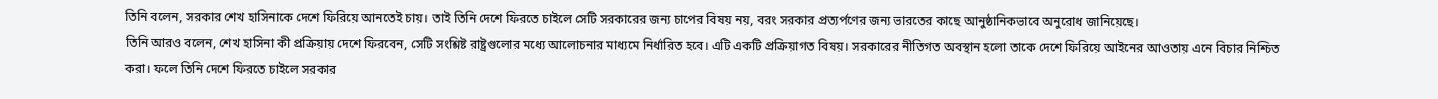তিনি বলেন, সরকার শেখ হাসিনাকে দেশে ফিরিয়ে আনতেই চায়। তাই তিনি দেশে ফিরতে চাইলে সেটি সরকারের জন্য চাপের বিষয় নয়, বরং সরকার প্রত্যর্পণের জন্য ভারতের কাছে আনুষ্ঠানিকভাবে অনুরোধ জানিয়েছে।
তিনি আরও বলেন, শেখ হাসিনা কী প্রক্রিয়ায় দেশে ফিরবেন, সেটি সংশ্লিষ্ট রাষ্ট্রগুলোর মধ্যে আলোচনার মাধ্যমে নির্ধারিত হবে। এটি একটি প্রক্রিয়াগত বিষয়। সরকারের নীতিগত অবস্থান হলো তাকে দেশে ফিরিয়ে আইনের আওতায় এনে বিচার নিশ্চিত করা। ফলে তিনি দেশে ফিরতে চাইলে সরকার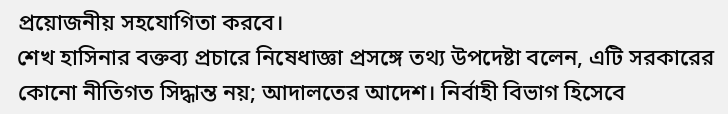প্রয়োজনীয় সহযোগিতা করবে।
শেখ হাসিনার বক্তব্য প্রচারে নিষেধাজ্ঞা প্রসঙ্গে তথ্য উপদেষ্টা বলেন, এটি সরকারের কোনো নীতিগত সিদ্ধান্ত নয়; আদালতের আদেশ। নির্বাহী বিভাগ হিসেবে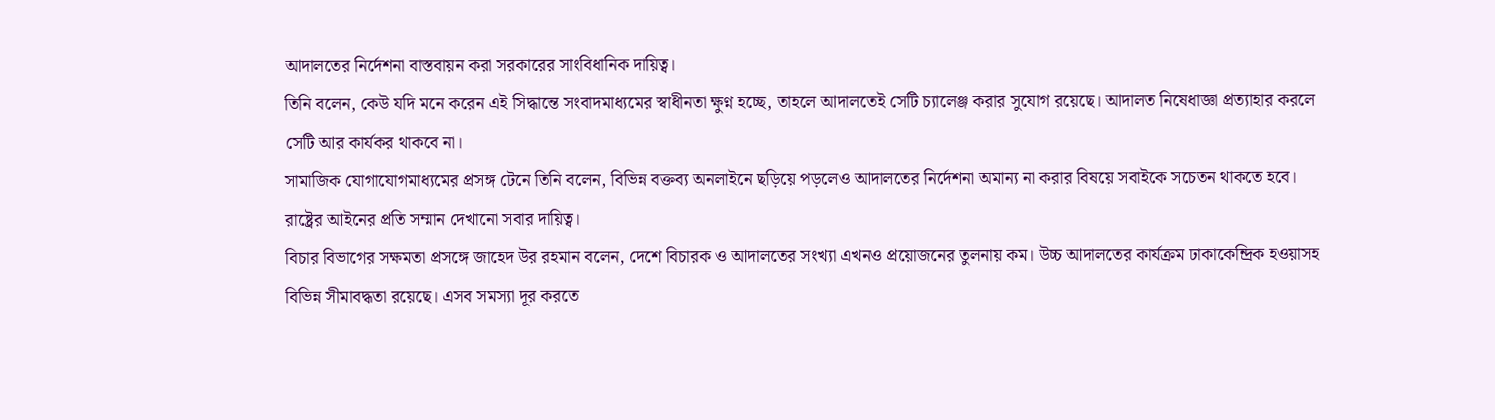আদালতের নির্দেশনা বাস্তবায়ন করা সরকারের সাংবিধানিক দায়িত্ব।
তিনি বলেন, কেউ যদি মনে করেন এই সিদ্ধান্তে সংবাদমাধ্যমের স্বাধীনতা ক্ষুণ্ন হচ্ছে, তাহলে আদালতেই সেটি চ্যালেঞ্জ করার সুযোগ রয়েছে। আদালত নিষেধাজ্ঞা প্রত্যাহার করলে সেটি আর কার্যকর থাকবে না।
সামাজিক যোগাযোগমাধ্যমের প্রসঙ্গ টেনে তিনি বলেন, বিভিন্ন বক্তব্য অনলাইনে ছড়িয়ে পড়লেও আদালতের নির্দেশনা অমান্য না করার বিষয়ে সবাইকে সচেতন থাকতে হবে। রাষ্ট্রের আইনের প্রতি সম্মান দেখানো সবার দায়িত্ব।
বিচার বিভাগের সক্ষমতা প্রসঙ্গে জাহেদ উর রহমান বলেন, দেশে বিচারক ও আদালতের সংখ্যা এখনও প্রয়োজনের তুলনায় কম। উচ্চ আদালতের কার্যক্রম ঢাকাকেন্দ্রিক হওয়াসহ বিভিন্ন সীমাবদ্ধতা রয়েছে। এসব সমস্যা দূর করতে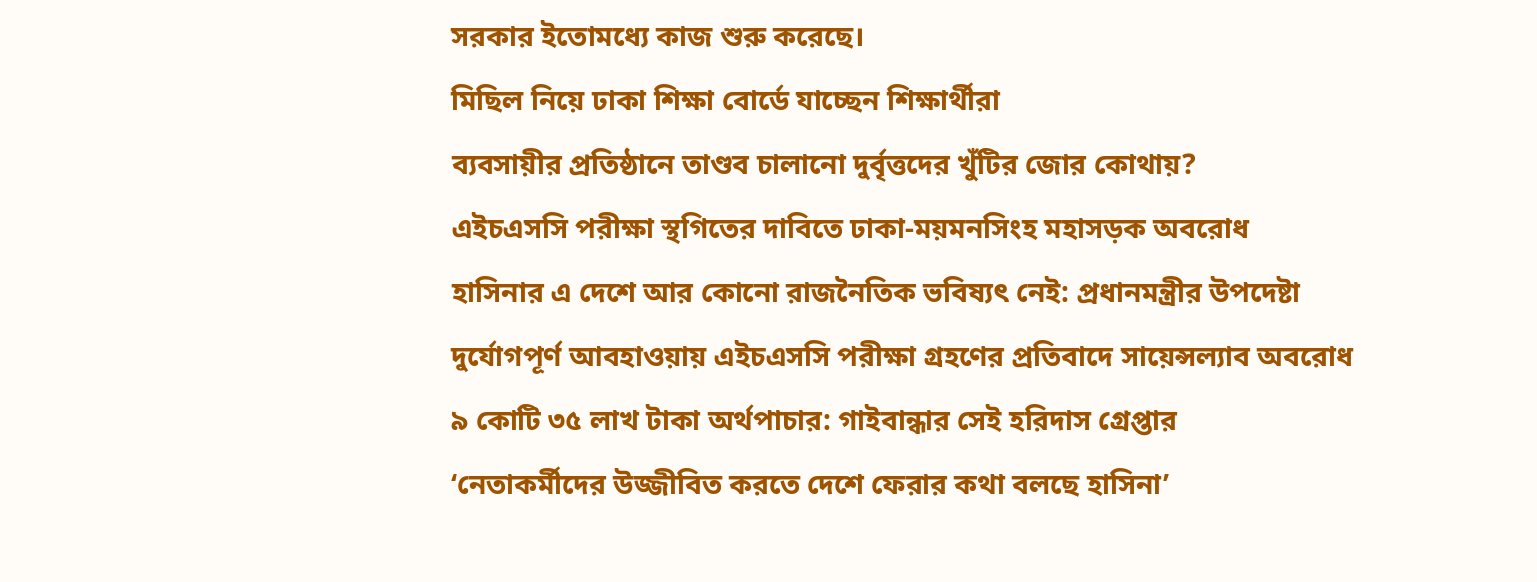সরকার ইতোমধ্যে কাজ শুরু করেছে।
মিছিল নিয়ে ঢাকা শিক্ষা বোর্ডে যাচ্ছেন শিক্ষার্থীরা
ব্যবসায়ীর প্রতিষ্ঠানে তাণ্ডব চালানো দুর্বৃত্তদের খুঁটির জোর কোথায়?
এইচএসসি পরীক্ষা স্থগিতের দাবিতে ঢাকা-ময়মনসিংহ মহাসড়ক অবরোধ
হাসিনার এ দেশে আর কোনো রাজনৈতিক ভবিষ্যৎ নেই: প্রধানমন্ত্রীর উপদেষ্টা
দুর্যোগপূর্ণ আবহাওয়ায় এইচএসসি পরীক্ষা গ্রহণের প্রতিবাদে সায়েন্সল্যাব অবরোধ
৯ কোটি ৩৫ লাখ টাকা অর্থপাচার: গাইবান্ধার সেই হরিদাস গ্রেপ্তার
‘নেতাকর্মীদের উজ্জীবিত করতে দেশে ফেরার কথা বলছে হাসিনা’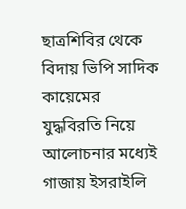ছাত্রশিবির থেকে বিদায় ভিপি সাদিক কায়েমের
যুদ্ধবিরতি নিয়ে আলোচনার মধ্যেই গাজায় ইসরাইলি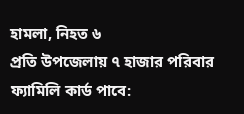হামলা, নিহত ৬
প্রতি উপজেলায় ৭ হাজার পরিবার ফ্যামিলি কার্ড পাবে: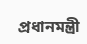প্রধানমন্ত্রী